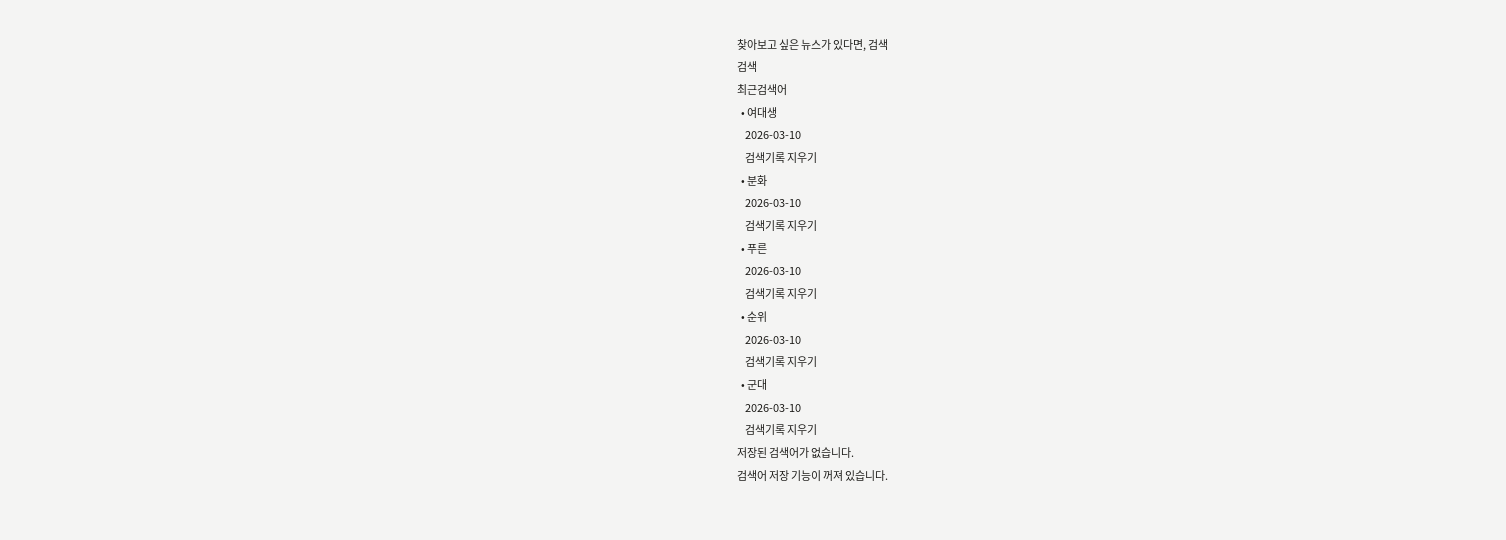찾아보고 싶은 뉴스가 있다면, 검색
검색
최근검색어
  • 여대생
    2026-03-10
    검색기록 지우기
  • 분화
    2026-03-10
    검색기록 지우기
  • 푸른
    2026-03-10
    검색기록 지우기
  • 순위
    2026-03-10
    검색기록 지우기
  • 군대
    2026-03-10
    검색기록 지우기
저장된 검색어가 없습니다.
검색어 저장 기능이 꺼져 있습니다.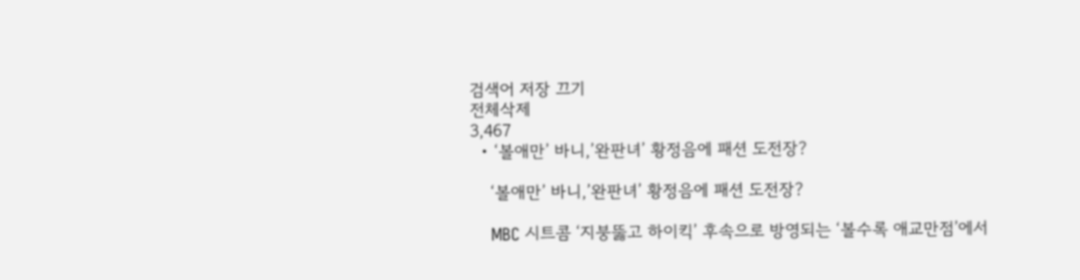검색어 저장 끄기
전체삭제
3,467
  • ‘볼애만’ 바니,’완판녀’ 황정음에 패션 도전장?

    ‘볼애만’ 바니,’완판녀’ 황정음에 패션 도전장?

    MBC 시트콤 ‘지붕뚫고 하이킥’ 후속으로 방영되는 ‘볼수록 애교만점’에서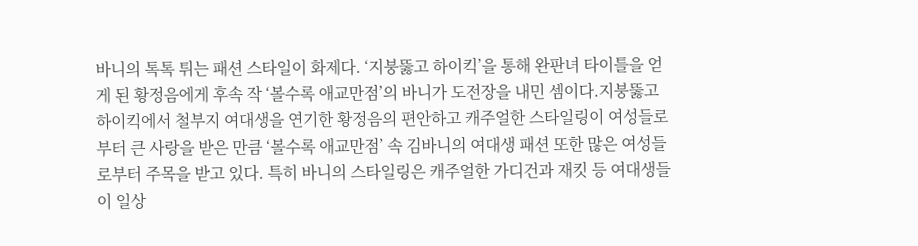바니의 톡톡 튀는 패션 스타일이 화제다. ‘지붕뚫고 하이킥’을 통해 완판녀 타이틀을 얻게 된 황정음에게 후속 작 ‘볼수록 애교만점’의 바니가 도전장을 내민 셈이다.지붕뚫고 하이킥에서 철부지 여대생을 연기한 황정음의 편안하고 캐주얼한 스타일링이 여성들로부터 큰 사랑을 받은 만큼 ‘볼수록 애교만점’ 속 김바니의 여대생 패션 또한 많은 여성들로부터 주목을 받고 있다. 특히 바니의 스타일링은 캐주얼한 가디건과 재킷 등 여대생들이 일상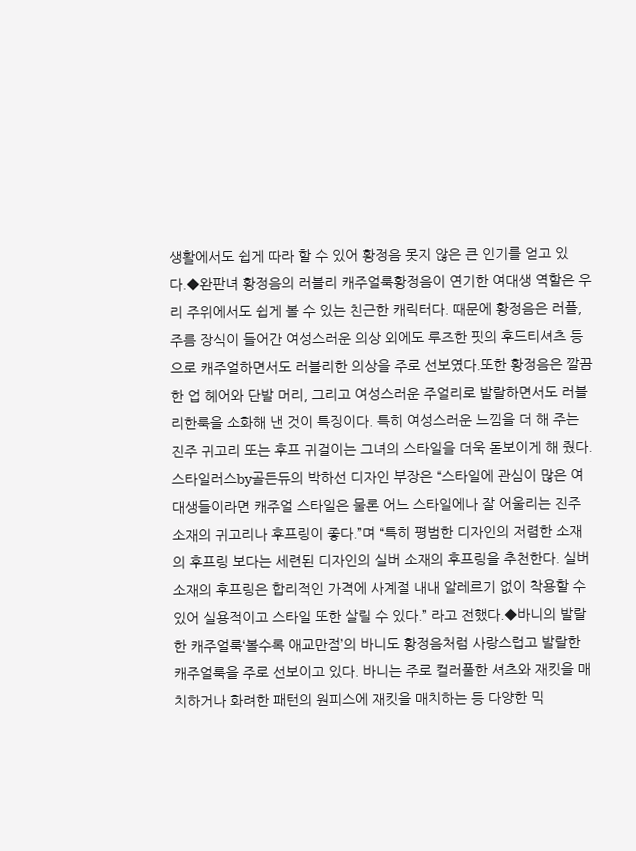생활에서도 쉽게 따라 할 수 있어 황정음 못지 않은 큰 인기를 얻고 있다.◆완판녀 황정음의 러블리 캐주얼룩황정음이 연기한 여대생 역할은 우리 주위에서도 쉽게 볼 수 있는 친근한 캐릭터다. 때문에 황정음은 러플, 주름 장식이 들어간 여성스러운 의상 외에도 루즈한 핏의 후드티셔츠 등으로 캐주얼하면서도 러블리한 의상을 주로 선보였다.또한 황정음은 깔끔한 업 헤어와 단발 머리, 그리고 여성스러운 주얼리로 발랄하면서도 러블리한룩을 소화해 낸 것이 특징이다. 특히 여성스러운 느낌을 더 해 주는 진주 귀고리 또는 후프 귀걸이는 그녀의 스타일을 더욱 돋보이게 해 줬다.스타일러스by골든듀의 박하선 디자인 부장은 “스타일에 관심이 많은 여대생들이라면 캐주얼 스타일은 물론 어느 스타일에나 잘 어울리는 진주 소재의 귀고리나 후프링이 좋다.”며 “특히 평범한 디자인의 저렴한 소재의 후프링 보다는 세련된 디자인의 실버 소재의 후프링을 추천한다. 실버 소재의 후프링은 합리적인 가격에 사계절 내내 알레르기 없이 착용할 수 있어 실용적이고 스타일 또한 살릴 수 있다.” 라고 전했다.◆바니의 발랄한 캐주얼룩‘볼수록 애교만점’의 바니도 황정음처럼 사랑스럽고 발랄한 캐주얼룩을 주로 선보이고 있다. 바니는 주로 컬러풀한 셔츠와 재킷을 매치하거나 화려한 패턴의 원피스에 재킷을 매치하는 등 다양한 믹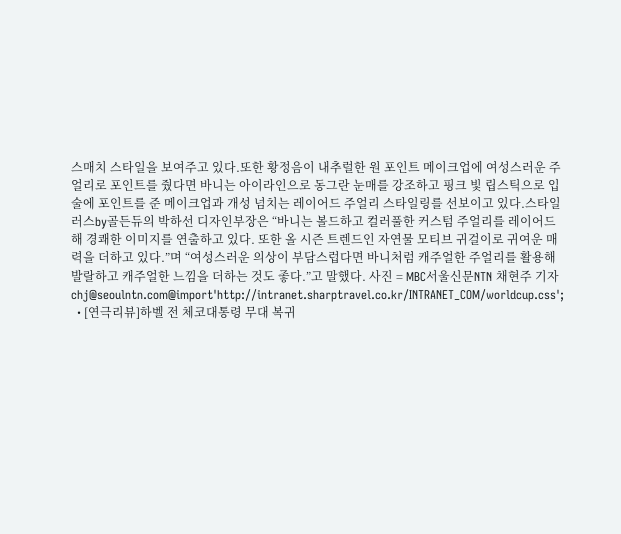스매치 스타일을 보여주고 있다.또한 황정음이 내추럴한 원 포인트 메이크업에 여성스러운 주얼리로 포인트를 줬다면 바니는 아이라인으로 동그란 눈매를 강조하고 핑크 빛 립스틱으로 입술에 포인트를 준 메이크업과 개성 넘치는 레이어드 주얼리 스타일링를 선보이고 있다.스타일러스by골든듀의 박하선 디자인부장은 “바니는 볼드하고 컬러풀한 커스텀 주얼리를 레이어드 해 경쾌한 이미지를 연출하고 있다. 또한 올 시즌 트렌드인 자연물 모티브 귀걸이로 귀여운 매력을 더하고 있다.”며 “여성스러운 의상이 부담스럽다면 바니처럼 캐주얼한 주얼리를 활용해 발랄하고 캐주얼한 느낌을 더하는 것도 좋다.”고 말했다. 사진 = MBC서울신문NTN 채현주 기자 chj@seoulntn.com@import'http://intranet.sharptravel.co.kr/INTRANET_COM/worldcup.css';
  • [연극리뷰]하벨 전 체코대통령 무대 복귀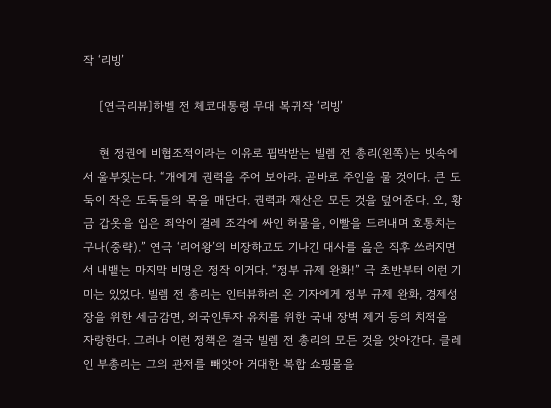작 ‘리빙’

    [연극리뷰]하벨 전 체코대통령 무대 복귀작 ‘리빙’

    현 정권에 비협조적이라는 이유로 핍박받는 빌렘 전 총리(왼쪽)는 빗속에서 울부짖는다. “개에게 권력을 주어 보아라. 곧바로 주인을 물 것이다. 큰 도둑이 작은 도둑들의 목을 매단다. 권력과 재산은 모든 것을 덮어준다. 오, 황금 갑옷을 입은 죄악이 걸레 조각에 싸인 허물을, 이빨을 드러내며 호통치는 구나(중략).” 연극 ‘리어왕’의 비장하고도 기나긴 대사를 읊은 직후 쓰러지면서 내뱉는 마지막 비명은 정작 이거다. “정부 규제 완화!” 극 초반부터 이런 기미는 있었다. 빌렘 전 총리는 인터뷰하러 온 기자에게 정부 규제 완화, 경제성장을 위한 세금감면, 외국인투자 유치를 위한 국내 장벽 제거 등의 치적을 자랑한다. 그러나 이런 정책은 결국 빌렘 전 총리의 모든 것을 앗아간다. 클레인 부총리는 그의 관저를 빼앗아 거대한 복합 쇼핑몰을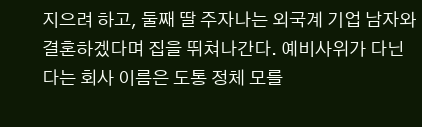지으려 하고, 둘째 딸 주자나는 외국계 기업 남자와 결혼하겠다며 집을 뛰쳐나간다. 예비사위가 다닌다는 회사 이름은 도통 정체 모를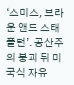‘스미스, 브라운 앤드 스태플턴’. 공산주의 붕괴 뒤 미국식 자유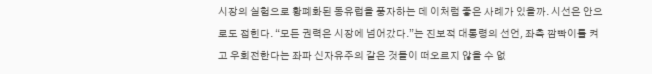시장의 실험으로 황폐화된 동유럽을 풍자하는 데 이처럼 좋은 사례가 있을까. 시선은 안으로도 접힌다. “모든 권력은 시장에 넘어갔다.”는 진보적 대통령의 선언, 좌측 깜빡이를 켜고 우회전한다는 좌파 신자유주의 같은 것들이 떠오르지 않을 수 없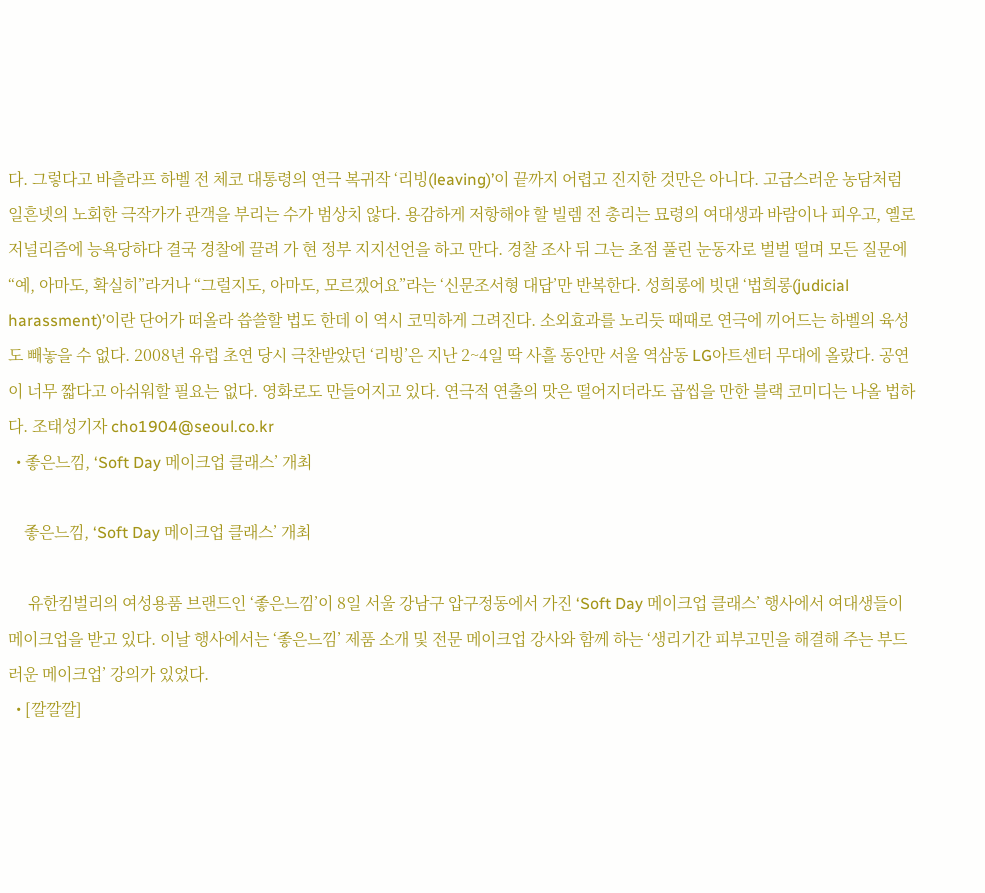다. 그렇다고 바츨라프 하벨 전 체코 대통령의 연극 복귀작 ‘리빙(leaving)’이 끝까지 어렵고 진지한 것만은 아니다. 고급스러운 농담처럼 일흔넷의 노회한 극작가가 관객을 부리는 수가 범상치 않다. 용감하게 저항해야 할 빌렘 전 총리는 묘령의 여대생과 바람이나 피우고, 옐로 저널리즘에 능욕당하다 결국 경찰에 끌려 가 현 정부 지지선언을 하고 만다. 경찰 조사 뒤 그는 초점 풀린 눈동자로 벌벌 떨며 모든 질문에 “예, 아마도, 확실히”라거나 “그럴지도, 아마도, 모르겠어요”라는 ‘신문조서형 대답’만 반복한다. 성희롱에 빗댄 ‘법희롱(judicial harassment)’이란 단어가 떠올라 씁쓸할 법도 한데 이 역시 코믹하게 그려진다. 소외효과를 노리듯 때때로 연극에 끼어드는 하벨의 육성도 빼놓을 수 없다. 2008년 유럽 초연 당시 극찬받았던 ‘리빙’은 지난 2~4일 딱 사흘 동안만 서울 역삼동 LG아트센터 무대에 올랐다. 공연이 너무 짧다고 아쉬워할 필요는 없다. 영화로도 만들어지고 있다. 연극적 연출의 맛은 떨어지더라도 곱씹을 만한 블랙 코미디는 나올 법하다. 조태성기자 cho1904@seoul.co.kr
  • 좋은느낌, ‘Soft Day 메이크업 클래스’ 개최

    좋은느낌, ‘Soft Day 메이크업 클래스’ 개최

     유한킴벌리의 여성용품 브랜드인 ‘좋은느낌’이 8일 서울 강남구 압구정동에서 가진 ‘Soft Day 메이크업 클래스’ 행사에서 여대생들이 메이크업을 받고 있다. 이날 행사에서는 ‘좋은느낌’ 제품 소개 및 전문 메이크업 강사와 함께 하는 ‘생리기간 피부고민을 해결해 주는 부드러운 메이크업’ 강의가 있었다.
  • [깔깔깔]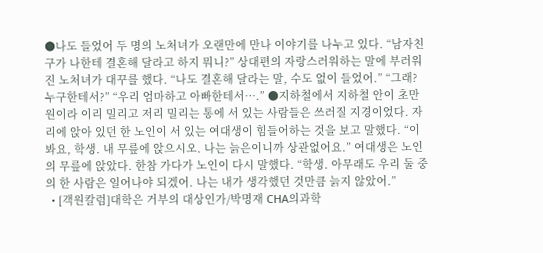●나도 들었어 두 명의 노처녀가 오랜만에 만나 이야기를 나누고 있다. “남자친구가 나한테 결혼해 달라고 하지 뭐니?” 상대편의 자랑스러워하는 말에 부러워진 노처녀가 대꾸를 했다. “나도 결혼해 달라는 말, 수도 없이 들었어.” “그래? 누구한테서?” “우리 엄마하고 아빠한테서….” ●지하철에서 지하철 안이 초만원이라 이리 밀리고 저리 밀리는 통에 서 있는 사람들은 쓰러질 지경이었다. 자리에 앉아 있던 한 노인이 서 있는 여대생이 힘들어하는 것을 보고 말했다. “이봐요, 학생. 내 무릎에 앉으시오. 나는 늙은이니까 상관없어요.” 여대생은 노인의 무릎에 앉았다. 한참 가다가 노인이 다시 말했다. “학생. 아무래도 우리 둘 중의 한 사람은 일어나야 되겠어. 나는 내가 생각했던 것만큼 늙지 않았어.”
  • [객원칼럼]대학은 거부의 대상인가/박명재 CHA의과학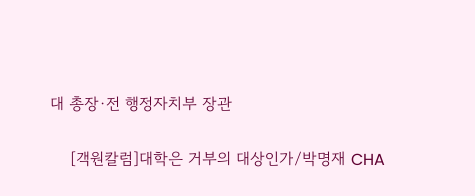대 총장·전 행정자치부 장관

    [객원칼럼]대학은 거부의 대상인가/박명재 CHA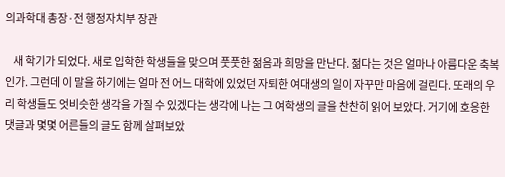의과학대 총장·전 행정자치부 장관

    새 학기가 되었다. 새로 입학한 학생들을 맞으며 풋풋한 젊음과 희망을 만난다. 젊다는 것은 얼마나 아름다운 축복인가. 그런데 이 말을 하기에는 얼마 전 어느 대학에 있었던 자퇴한 여대생의 일이 자꾸만 마음에 걸린다. 또래의 우리 학생들도 엇비슷한 생각을 가질 수 있겠다는 생각에 나는 그 여학생의 글을 찬찬히 읽어 보았다. 거기에 호응한 댓글과 몇몇 어른들의 글도 함께 살펴보았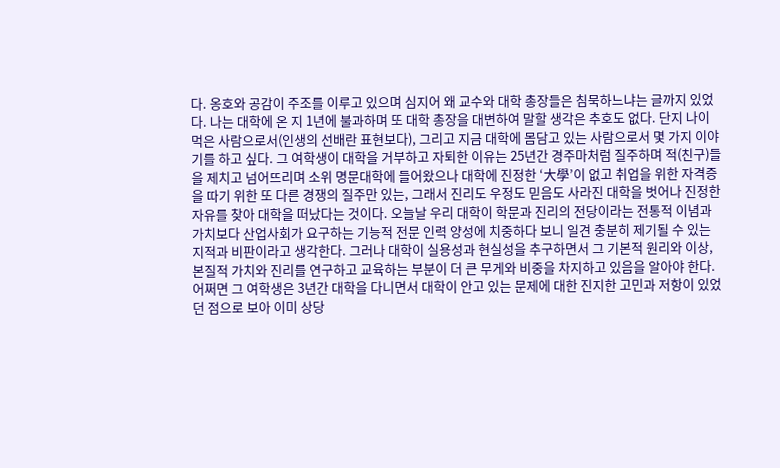다. 옹호와 공감이 주조를 이루고 있으며 심지어 왜 교수와 대학 총장들은 침묵하느냐는 글까지 있었다. 나는 대학에 온 지 1년에 불과하며 또 대학 총장을 대변하여 말할 생각은 추호도 없다. 단지 나이 먹은 사람으로서(인생의 선배란 표현보다), 그리고 지금 대학에 몸담고 있는 사람으로서 몇 가지 이야기를 하고 싶다. 그 여학생이 대학을 거부하고 자퇴한 이유는 25년간 경주마처럼 질주하며 적(친구)들을 제치고 넘어뜨리며 소위 명문대학에 들어왔으나 대학에 진정한 ‘大學’이 없고 취업을 위한 자격증을 따기 위한 또 다른 경쟁의 질주만 있는, 그래서 진리도 우정도 믿음도 사라진 대학을 벗어나 진정한 자유를 찾아 대학을 떠났다는 것이다. 오늘날 우리 대학이 학문과 진리의 전당이라는 전통적 이념과 가치보다 산업사회가 요구하는 기능적 전문 인력 양성에 치중하다 보니 일견 충분히 제기될 수 있는 지적과 비판이라고 생각한다. 그러나 대학이 실용성과 현실성을 추구하면서 그 기본적 원리와 이상, 본질적 가치와 진리를 연구하고 교육하는 부분이 더 큰 무게와 비중을 차지하고 있음을 알아야 한다. 어쩌면 그 여학생은 3년간 대학을 다니면서 대학이 안고 있는 문제에 대한 진지한 고민과 저항이 있었던 점으로 보아 이미 상당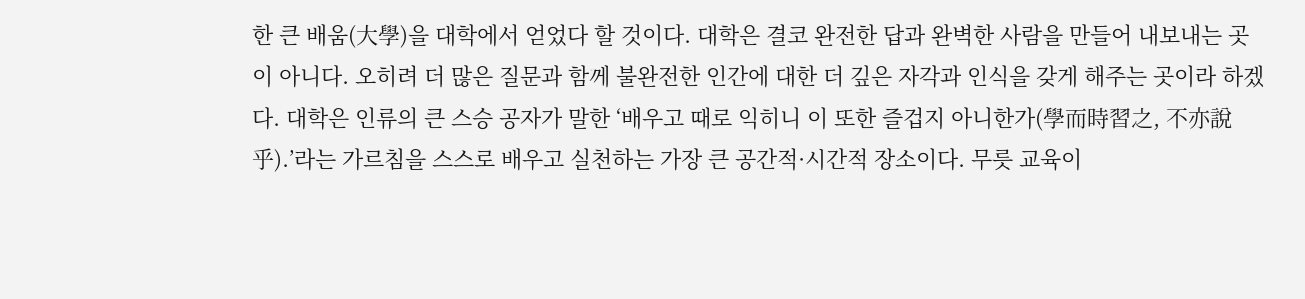한 큰 배움(大學)을 대학에서 얻었다 할 것이다. 대학은 결코 완전한 답과 완벽한 사람을 만들어 내보내는 곳이 아니다. 오히려 더 많은 질문과 함께 불완전한 인간에 대한 더 깊은 자각과 인식을 갖게 해주는 곳이라 하겠다. 대학은 인류의 큰 스승 공자가 말한 ‘배우고 때로 익히니 이 또한 즐겁지 아니한가(學而時習之, 不亦說乎).’라는 가르침을 스스로 배우고 실천하는 가장 큰 공간적·시간적 장소이다. 무릇 교육이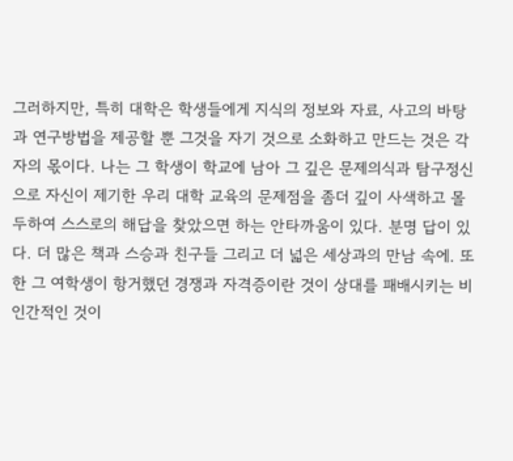그러하지만, 특히 대학은 학생들에게 지식의 정보와 자료, 사고의 바탕과 연구방법을 제공할 뿐 그것을 자기 것으로 소화하고 만드는 것은 각자의 몫이다. 나는 그 학생이 학교에 남아 그 깊은 문제의식과 탐구정신으로 자신이 제기한 우리 대학 교육의 문제점을 좀더 깊이 사색하고 몰두하여 스스로의 해답을 찾았으면 하는 안타까움이 있다. 분명 답이 있다. 더 많은 책과 스승과 친구들 그리고 더 넓은 세상과의 만남 속에. 또한 그 여학생이 항거했던 경쟁과 자격증이란 것이 상대를 패배시키는 비인간적인 것이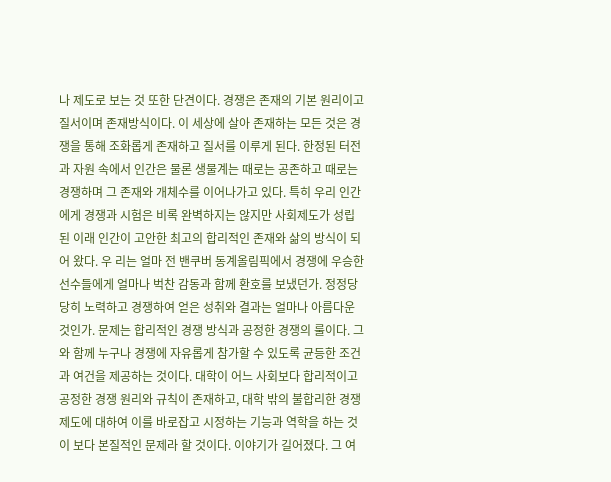나 제도로 보는 것 또한 단견이다. 경쟁은 존재의 기본 원리이고 질서이며 존재방식이다. 이 세상에 살아 존재하는 모든 것은 경쟁을 통해 조화롭게 존재하고 질서를 이루게 된다. 한정된 터전과 자원 속에서 인간은 물론 생물계는 때로는 공존하고 때로는 경쟁하며 그 존재와 개체수를 이어나가고 있다. 특히 우리 인간에게 경쟁과 시험은 비록 완벽하지는 않지만 사회제도가 성립된 이래 인간이 고안한 최고의 합리적인 존재와 삶의 방식이 되어 왔다. 우 리는 얼마 전 밴쿠버 동계올림픽에서 경쟁에 우승한 선수들에게 얼마나 벅찬 감동과 함께 환호를 보냈던가. 정정당당히 노력하고 경쟁하여 얻은 성취와 결과는 얼마나 아름다운 것인가. 문제는 합리적인 경쟁 방식과 공정한 경쟁의 룰이다. 그와 함께 누구나 경쟁에 자유롭게 참가할 수 있도록 균등한 조건과 여건을 제공하는 것이다. 대학이 어느 사회보다 합리적이고 공정한 경쟁 원리와 규칙이 존재하고, 대학 밖의 불합리한 경쟁 제도에 대하여 이를 바로잡고 시정하는 기능과 역학을 하는 것이 보다 본질적인 문제라 할 것이다. 이야기가 길어졌다. 그 여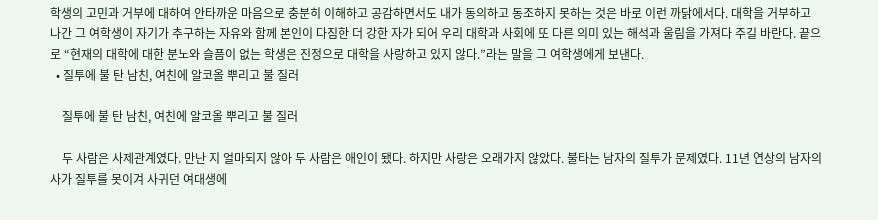학생의 고민과 거부에 대하여 안타까운 마음으로 충분히 이해하고 공감하면서도 내가 동의하고 동조하지 못하는 것은 바로 이런 까닭에서다. 대학을 거부하고 나간 그 여학생이 자기가 추구하는 자유와 함께 본인이 다짐한 더 강한 자가 되어 우리 대학과 사회에 또 다른 의미 있는 해석과 울림을 가져다 주길 바란다. 끝으로 “현재의 대학에 대한 분노와 슬픔이 없는 학생은 진정으로 대학을 사랑하고 있지 않다.”라는 말을 그 여학생에게 보낸다.
  • 질투에 불 탄 남친, 여친에 알코올 뿌리고 불 질러

    질투에 불 탄 남친, 여친에 알코올 뿌리고 불 질러

    두 사람은 사제관계였다. 만난 지 얼마되지 않아 두 사람은 애인이 됐다. 하지만 사랑은 오래가지 않았다. 불타는 남자의 질투가 문제였다. 11년 연상의 남자의사가 질투를 못이겨 사귀던 여대생에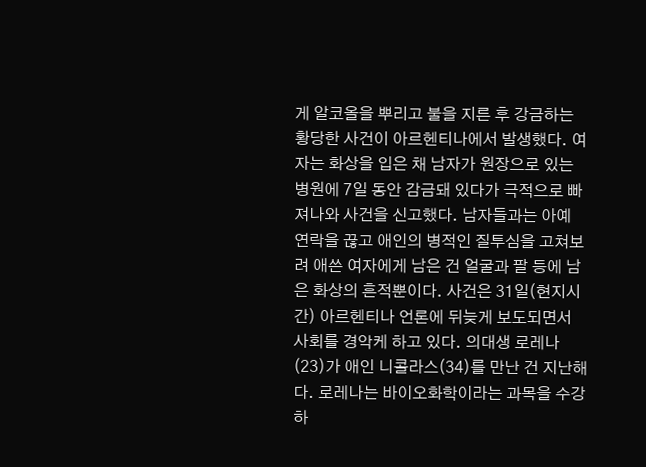게 알코올을 뿌리고 불을 지른 후 강금하는 황당한 사건이 아르헨티나에서 발생했다. 여자는 화상을 입은 채 남자가 원장으로 있는 병원에 7일 동안 감금돼 있다가 극적으로 빠져나와 사건을 신고했다. 남자들과는 아예 연락을 끊고 애인의 병적인 질투심을 고쳐보려 애쓴 여자에게 남은 건 얼굴과 팔 등에 남은 화상의 흔적뿐이다. 사건은 31일(현지시간) 아르헨티나 언론에 뒤늦게 보도되면서 사회를 경악케 하고 있다. 의대생 로레나(23)가 애인 니콜라스(34)를 만난 건 지난해다. 로레나는 바이오화학이라는 과목을 수강하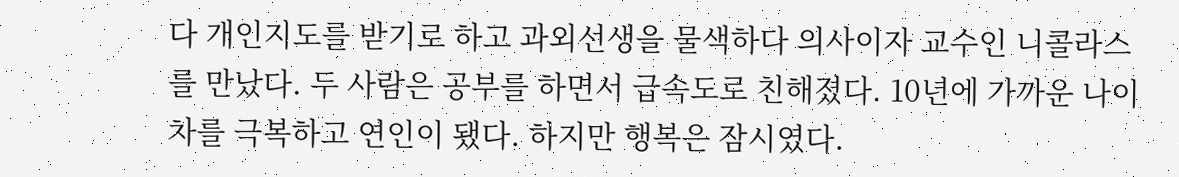다 개인지도를 받기로 하고 과외선생을 물색하다 의사이자 교수인 니콜라스를 만났다. 두 사람은 공부를 하면서 급속도로 친해졌다. 10년에 가까운 나이 차를 극복하고 연인이 됐다. 하지만 행복은 잠시였다.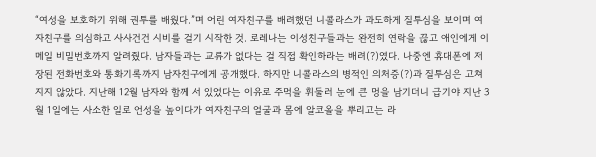“여성을 보호하기 위해 권투를 배웠다.”며 어린 여자친구를 배려했던 니콜라스가 과도하게 질투심을 보이며 여자친구를 의심하고 사사건건 시비를 걸기 시작한 것. 로레나는 이성친구들과는 완전히 연락을 끊고 애인에게 이메일 비밀번호까지 알려줬다. 남자들과는 교류가 없다는 걸 직접 확인하라는 배려(?)였다. 나중엔 휴대폰에 저장된 전화번호와 통화기록까지 남자친구에게 공개했다. 하지만 니콜라스의 병적인 의처증(?)과 질투심은 고쳐지지 않았다. 지난해 12월 남자와 함께 서 있었다는 이유로 주먹을 휘둘러 눈에 큰 멍을 남기더니 급기야 지난 3월 1일에는 사소한 일로 언성을 높이다가 여자친구의 얼굴과 몸에 알코올을 뿌리고는 라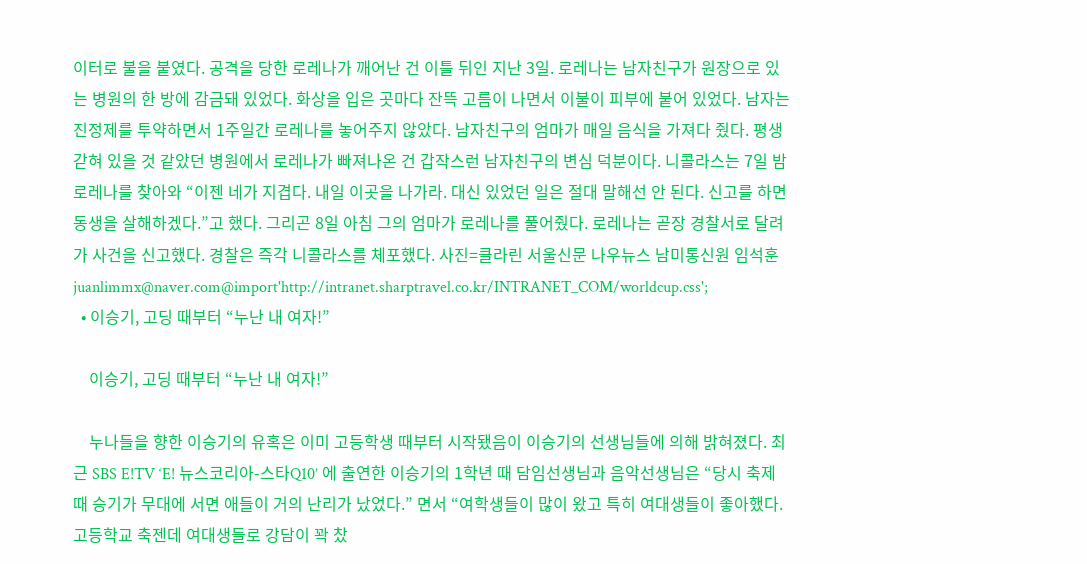이터로 불을 붙였다. 공격을 당한 로레나가 깨어난 건 이틀 뒤인 지난 3일. 로레나는 남자친구가 원장으로 있는 병원의 한 방에 감금돼 있었다. 화상을 입은 곳마다 잔뜩 고름이 나면서 이불이 피부에 붙어 있었다. 남자는 진정제를 투약하면서 1주일간 로레나를 놓어주지 않았다. 남자친구의 엄마가 매일 음식을 가져다 줬다. 평생 갇혀 있을 것 같았던 병원에서 로레나가 빠져나온 건 갑작스런 남자친구의 변심 덕분이다. 니콜라스는 7일 밤 로레나를 찾아와 “이젠 네가 지겹다. 내일 이곳을 나가라. 대신 있었던 일은 절대 말해선 안 된다. 신고를 하면 동생을 살해하겠다.”고 했다. 그리곤 8일 아침 그의 엄마가 로레나를 풀어줬다. 로레나는 곧장 경찰서로 달려가 사건을 신고했다. 경찰은 즉각 니콜라스를 체포했다. 사진=클라린 서울신문 나우뉴스 남미통신원 임석훈 juanlimmx@naver.com@import'http://intranet.sharptravel.co.kr/INTRANET_COM/worldcup.css';
  • 이승기, 고딩 때부터 “누난 내 여자!”

    이승기, 고딩 때부터 “누난 내 여자!”

    누나들을 향한 이승기의 유혹은 이미 고등학생 때부터 시작됐음이 이승기의 선생님들에 의해 밝혀졌다. 최근 SBS E!TV ‘E! 뉴스코리아-스타Q10’ 에 출연한 이승기의 1학년 때 담임선생님과 음악선생님은 “당시 축제 때 승기가 무대에 서면 애들이 거의 난리가 났었다.” 면서 “여학생들이 많이 왔고 특히 여대생들이 좋아했다. 고등학교 축젠데 여대생들로 강담이 꽉 찼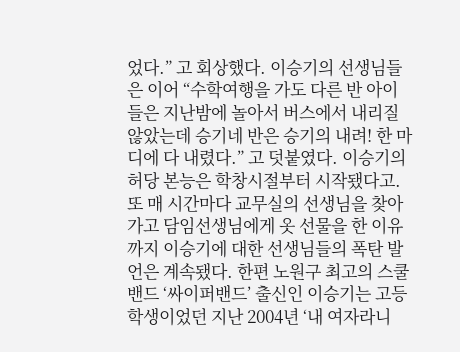었다.” 고 회상했다. 이승기의 선생님들은 이어 “수학여행을 가도 다른 반 아이들은 지난밤에 놀아서 버스에서 내리질 않았는데 승기네 반은 승기의 내려! 한 마디에 다 내렸다.” 고 덧붙였다. 이승기의 허당 본능은 학창시절부터 시작됐다고. 또 매 시간마다 교무실의 선생님을 찾아가고 담임선생님에게 옷 선물을 한 이유까지 이승기에 대한 선생님들의 폭탄 발언은 계속됐다. 한편 노원구 최고의 스쿨밴드 ‘싸이퍼밴드’ 출신인 이승기는 고등학생이었던 지난 2004년 ‘내 여자라니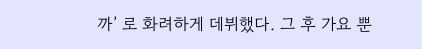까’ 로 화려하게 데뷔했다. 그 후 가요 뿐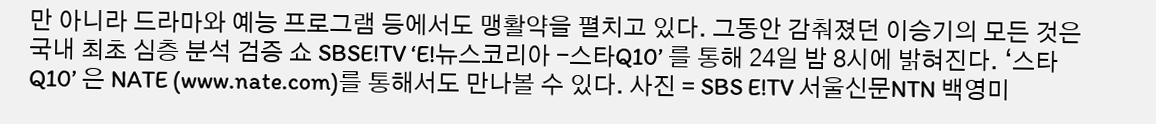만 아니라 드라마와 예능 프로그램 등에서도 맹활약을 펼치고 있다. 그동안 감춰졌던 이승기의 모든 것은 국내 최초 심층 분석 검증 쇼 SBSE!TV ‘E!뉴스코리아 -스타Q10’ 를 통해 24일 밤 8시에 밝혀진다. ‘스타 Q10’ 은 NATE (www.nate.com)를 통해서도 만나볼 수 있다. 사진 = SBS E!TV 서울신문NTN 백영미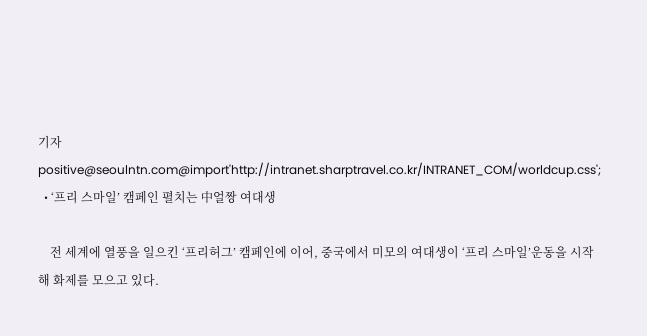기자 positive@seoulntn.com@import'http://intranet.sharptravel.co.kr/INTRANET_COM/worldcup.css';
  • ‘프리 스마일’ 캠페인 펼치는 中얼짱 여대생

    전 세계에 열풍을 일으킨 ‘프리허그’ 캠페인에 이어, 중국에서 미모의 여대생이 ‘프리 스마일’운동을 시작해 화제를 모으고 있다.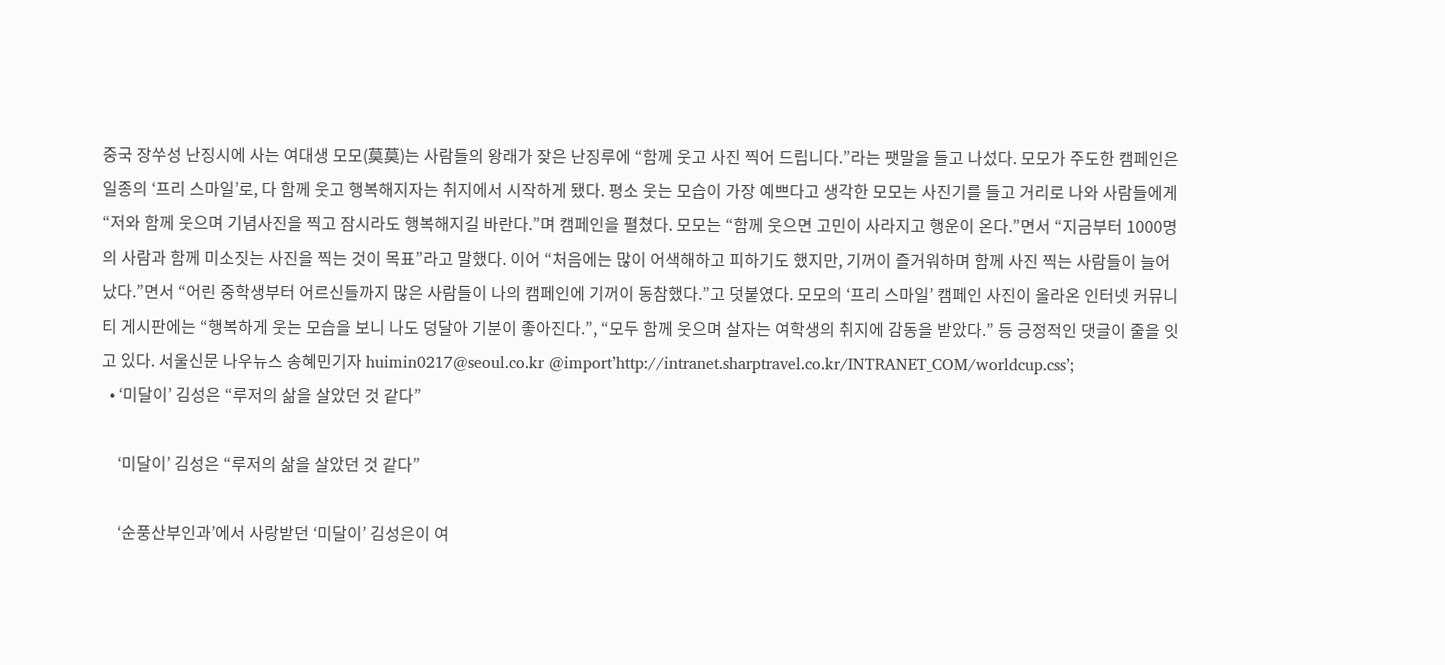중국 장쑤성 난징시에 사는 여대생 모모(莫莫)는 사람들의 왕래가 잦은 난징루에 “함께 웃고 사진 찍어 드립니다.”라는 팻말을 들고 나섰다. 모모가 주도한 캠페인은 일종의 ‘프리 스마일’로, 다 함께 웃고 행복해지자는 취지에서 시작하게 됐다. 평소 웃는 모습이 가장 예쁘다고 생각한 모모는 사진기를 들고 거리로 나와 사람들에게 “저와 함께 웃으며 기념사진을 찍고 잠시라도 행복해지길 바란다.”며 캠페인을 펼쳤다. 모모는 “함께 웃으면 고민이 사라지고 행운이 온다.”면서 “지금부터 1000명의 사람과 함께 미소짓는 사진을 찍는 것이 목표”라고 말했다. 이어 “처음에는 많이 어색해하고 피하기도 했지만, 기꺼이 즐거워하며 함께 사진 찍는 사람들이 늘어났다.”면서 “어린 중학생부터 어르신들까지 많은 사람들이 나의 캠페인에 기꺼이 동참했다.”고 덧붙였다. 모모의 ‘프리 스마일’ 캠페인 사진이 올라온 인터넷 커뮤니티 게시판에는 “행복하게 웃는 모습을 보니 나도 덩달아 기분이 좋아진다.”, “모두 함께 웃으며 살자는 여학생의 취지에 감동을 받았다.” 등 긍정적인 댓글이 줄을 잇고 있다. 서울신문 나우뉴스 송혜민기자 huimin0217@seoul.co.kr @import’http://intranet.sharptravel.co.kr/INTRANET_COM/worldcup.css’;
  • ‘미달이’ 김성은 “루저의 삶을 살았던 것 같다”

    ‘미달이’ 김성은 “루저의 삶을 살았던 것 같다”

    ‘순풍산부인과’에서 사랑받던 ‘미달이’ 김성은이 여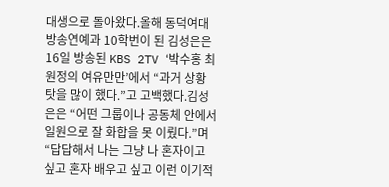대생으로 돌아왔다.올해 동덕여대 방송연예과 10학번이 된 김성은은 16일 방송된 KBS 2TV ‘박수홍 최원정의 여유만만’에서 “과거 상황 탓을 많이 했다.”고 고백했다.김성은은 “어떤 그룹이나 공동체 안에서 일원으로 잘 화합을 못 이뤘다.”며 “답답해서 나는 그냥 나 혼자이고 싶고 혼자 배우고 싶고 이런 이기적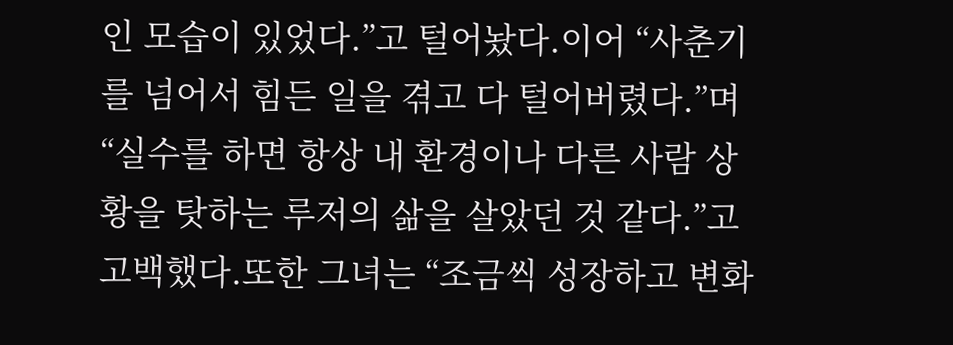인 모습이 있었다.”고 털어놨다.이어 “사춘기를 넘어서 힘든 일을 겪고 다 털어버렸다.”며 “실수를 하면 항상 내 환경이나 다른 사람 상황을 탓하는 루저의 삶을 살았던 것 같다.”고 고백했다.또한 그녀는 “조금씩 성장하고 변화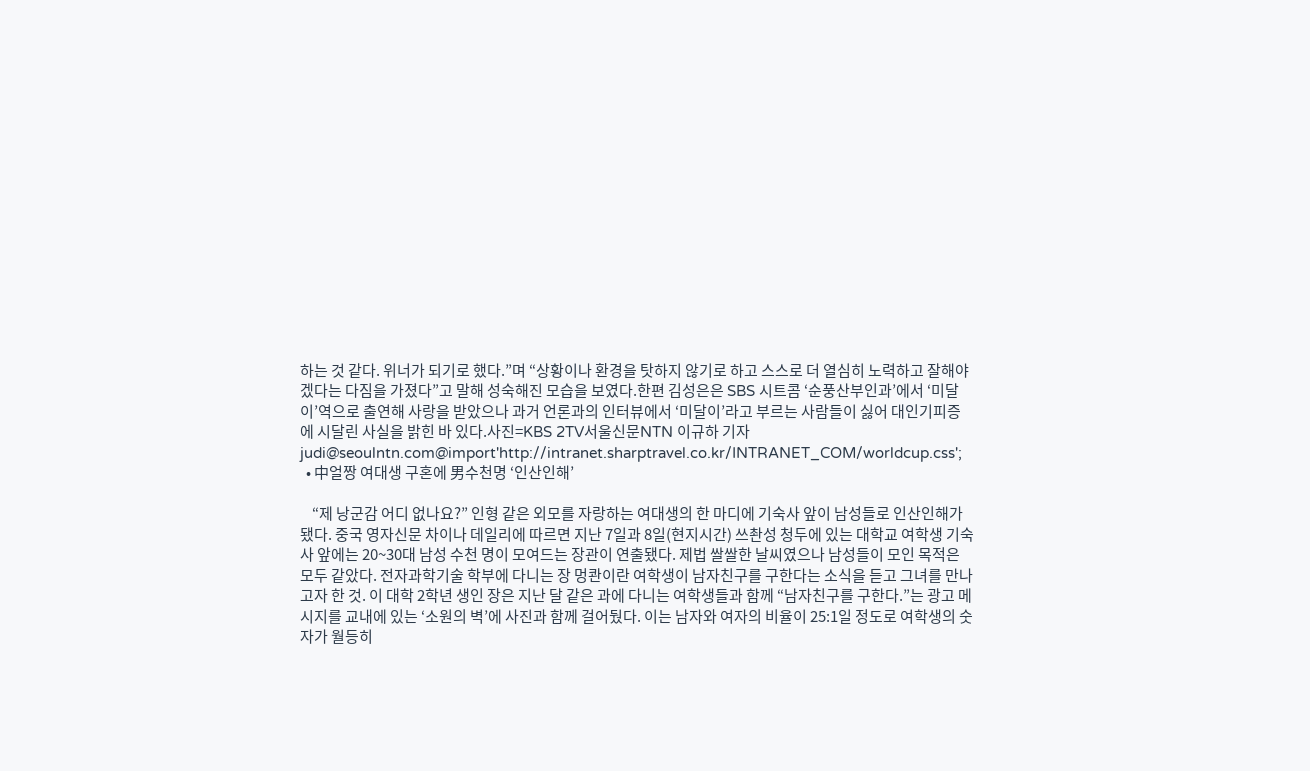하는 것 같다. 위너가 되기로 했다.”며 “상황이나 환경을 탓하지 않기로 하고 스스로 더 열심히 노력하고 잘해야겠다는 다짐을 가졌다”고 말해 성숙해진 모습을 보였다.한편 김성은은 SBS 시트콤 ‘순풍산부인과’에서 ‘미달이’역으로 출연해 사랑을 받았으나 과거 언론과의 인터뷰에서 ‘미달이’라고 부르는 사람들이 싫어 대인기피증에 시달린 사실을 밝힌 바 있다.사진=KBS 2TV서울신문NTN 이규하 기자 judi@seoulntn.com@import'http://intranet.sharptravel.co.kr/INTRANET_COM/worldcup.css';
  • 中얼짱 여대생 구혼에 男수천명 ‘인산인해’

    “제 낭군감 어디 없나요?” 인형 같은 외모를 자랑하는 여대생의 한 마디에 기숙사 앞이 남성들로 인산인해가 됐다. 중국 영자신문 차이나 데일리에 따르면 지난 7일과 8일(현지시간) 쓰촨성 청두에 있는 대학교 여학생 기숙사 앞에는 20~30대 남성 수천 명이 모여드는 장관이 연출됐다. 제법 쌀쌀한 날씨였으나 남성들이 모인 목적은 모두 같았다. 전자과학기술 학부에 다니는 장 멍콴이란 여학생이 남자친구를 구한다는 소식을 듣고 그녀를 만나고자 한 것. 이 대학 2학년 생인 장은 지난 달 같은 과에 다니는 여학생들과 함께 “남자친구를 구한다.”는 광고 메시지를 교내에 있는 ‘소원의 벽’에 사진과 함께 걸어뒀다. 이는 남자와 여자의 비율이 25:1일 정도로 여학생의 숫자가 월등히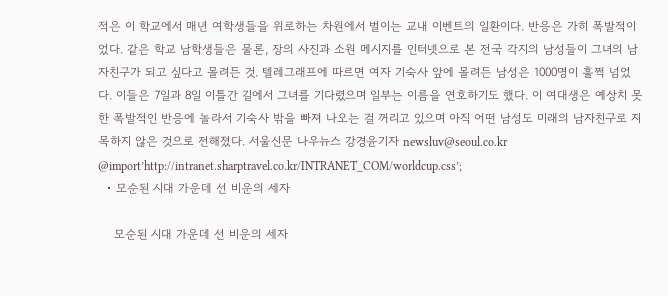적은 이 학교에서 매년 여학생들을 위로하는 차원에서 벌이는 교내 이벤트의 일환이다. 반응은 가히 폭발적이었다. 같은 학교 남학생들은 물론, 장의 사진과 소원 메시지를 인터넷으로 본 전국 각지의 남성들이 그녀의 남자친구가 되고 싶다고 몰려든 것. 텔레그래프에 따르면 여자 기숙사 앞에 몰려든 남성은 1000명이 훌쩍 넘었다. 이들은 7일과 8일 이틀간 길에서 그녀를 기다렸으며 일부는 이름을 연호하기도 했다. 이 여대생은 예상치 못한 폭발적인 반응에 놀라서 기숙사 밖을 빠져 나오는 걸 꺼리고 있으며 아직 어떤 남성도 미래의 남자친구로 지목하지 않은 것으로 전해졌다. 서울신문 나우뉴스 강경윤기자 newsluv@seoul.co.kr @import’http://intranet.sharptravel.co.kr/INTRANET_COM/worldcup.css’;
  • 모순된 시대 가운데 선 비운의 세자

    모순된 시대 가운데 선 비운의 세자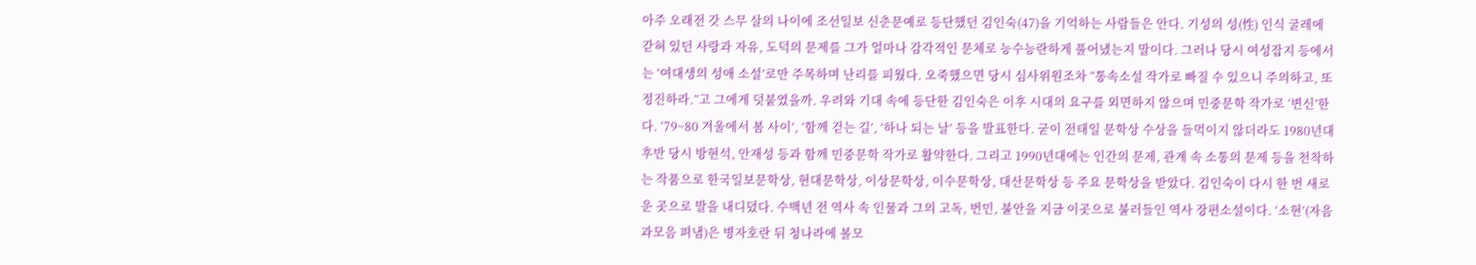아주 오래전 갓 스무 살의 나이에 조선일보 신춘문예로 등단했던 김인숙(47)을 기억하는 사람들은 안다. 기성의 성(性) 인식 굴레에 갇혀 있던 사랑과 자유, 도덕의 문제를 그가 얼마나 감각적인 문체로 능수능란하게 풀어냈는지 말이다. 그러나 당시 여성잡지 등에서는 ‘여대생의 성애 소설’로만 주목하며 난리를 피웠다. 오죽했으면 당시 심사위원조차 “통속소설 작가로 빠질 수 있으니 주의하고, 또 정진하라.”고 그에게 덧붙였을까. 우려와 기대 속에 등단한 김인숙은 이후 시대의 요구를 외면하지 않으며 민중문학 작가로 ‘변신’한다. ‘79~80 겨울에서 봄 사이’, ‘함께 걷는 길’, ‘하나 되는 날’ 등을 발표한다. 굳이 전태일 문학상 수상을 들먹이지 않더라도 1980년대 후반 당시 방현석, 안재성 등과 함께 민중문학 작가로 활약한다. 그리고 1990년대에는 인간의 문제, 관계 속 소통의 문제 등을 천착하는 작품으로 한국일보문학상, 현대문학상, 이상문학상, 이수문학상, 대산문학상 등 주요 문학상을 받았다. 김인숙이 다시 한 번 새로운 곳으로 발을 내디뎠다. 수백년 전 역사 속 인물과 그의 고독, 번민, 불안을 지금 이곳으로 불러들인 역사 장편소설이다. ‘소현’(자음과모음 펴냄)은 병자호란 뒤 청나라에 볼모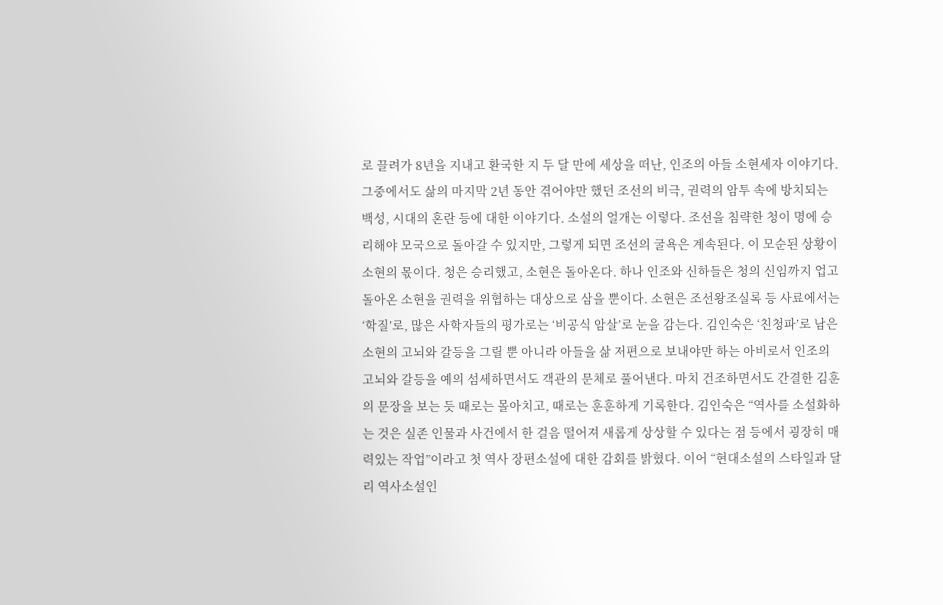로 끌려가 8년을 지내고 환국한 지 두 달 만에 세상을 떠난, 인조의 아들 소현세자 이야기다. 그중에서도 삶의 마지막 2년 동안 겪어야만 했던 조선의 비극, 권력의 암투 속에 방치되는 백성, 시대의 혼란 등에 대한 이야기다. 소설의 얼개는 이렇다. 조선을 침략한 청이 명에 승리해야 모국으로 돌아갈 수 있지만, 그렇게 되면 조선의 굴욕은 계속된다. 이 모순된 상황이 소현의 몫이다. 청은 승리했고, 소현은 돌아온다. 하나 인조와 신하들은 청의 신임까지 업고 돌아온 소현을 권력을 위협하는 대상으로 삼을 뿐이다. 소현은 조선왕조실록 등 사료에서는 ‘학질’로, 많은 사학자들의 평가로는 ‘비공식 암살’로 눈을 감는다. 김인숙은 ‘친청파’로 남은 소현의 고뇌와 갈등을 그릴 뿐 아니라 아들을 삶 저편으로 보내야만 하는 아비로서 인조의 고뇌와 갈등을 예의 섬세하면서도 객관의 문체로 풀어낸다. 마치 건조하면서도 간결한 김훈의 문장을 보는 듯 때로는 몰아치고, 때로는 훈훈하게 기록한다. 김인숙은 “역사를 소설화하는 것은 실존 인물과 사건에서 한 걸음 떨어져 새롭게 상상할 수 있다는 점 등에서 굉장히 매력있는 작업”이라고 첫 역사 장편소설에 대한 감회를 밝혔다. 이어 “현대소설의 스타일과 달리 역사소설인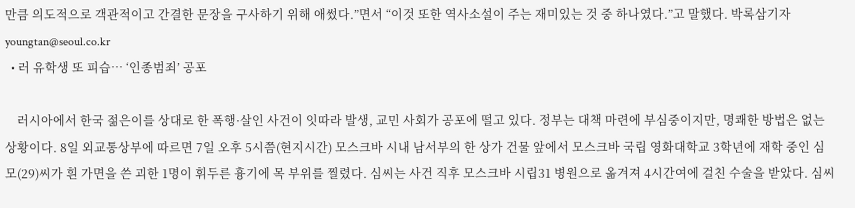만큼 의도적으로 객관적이고 간결한 문장을 구사하기 위해 애썼다.”면서 “이것 또한 역사소설이 주는 재미있는 것 중 하나였다.”고 말했다. 박록삼기자 youngtan@seoul.co.kr
  • 러 유학생 또 피습… ‘인종범죄’ 공포

    러시아에서 한국 젊은이를 상대로 한 폭행·살인 사건이 잇따라 발생, 교민 사회가 공포에 떨고 있다. 정부는 대책 마련에 부심중이지만, 명쾌한 방법은 없는 상황이다. 8일 외교통상부에 따르면 7일 오후 5시쯤(현지시간) 모스크바 시내 남서부의 한 상가 건물 앞에서 모스크바 국립 영화대학교 3학년에 재학 중인 심모(29)씨가 흰 가면을 쓴 괴한 1명이 휘두른 흉기에 목 부위를 찔렸다. 심씨는 사건 직후 모스크바 시립31 병원으로 옮겨져 4시간여에 걸친 수술을 받았다. 심씨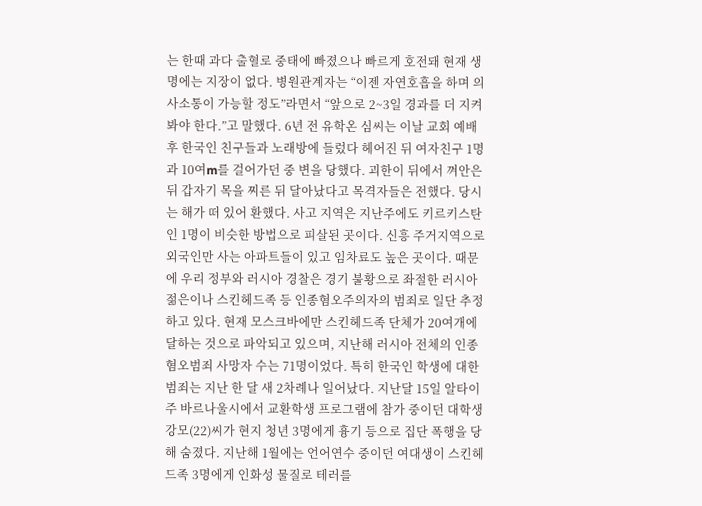는 한때 과다 출혈로 중태에 빠졌으나 빠르게 호전돼 현재 생명에는 지장이 없다. 병원관계자는 “이젠 자연호흡을 하며 의사소통이 가능할 정도”라면서 “앞으로 2~3일 경과를 더 지켜봐야 한다.”고 말했다. 6년 전 유학온 심씨는 이날 교회 예배 후 한국인 친구들과 노래방에 들렀다 헤어진 뒤 여자친구 1명과 10여m를 걸어가던 중 변을 당했다. 괴한이 뒤에서 껴안은 뒤 갑자기 목을 찌른 뒤 달아났다고 목격자들은 전했다. 당시는 해가 떠 있어 환했다. 사고 지역은 지난주에도 키르키스탄인 1명이 비슷한 방법으로 피살된 곳이다. 신흥 주거지역으로 외국인만 사는 아파트들이 있고 임차료도 높은 곳이다. 때문에 우리 정부와 러시아 경찰은 경기 불황으로 좌절한 러시아 젊은이나 스킨헤드족 등 인종혐오주의자의 범죄로 일단 추정하고 있다. 현재 모스크바에만 스킨헤드족 단체가 20여개에 달하는 것으로 파악되고 있으며, 지난해 러시아 전체의 인종혐오범죄 사망자 수는 71명이었다. 특히 한국인 학생에 대한 범죄는 지난 한 달 새 2차례나 일어났다. 지난달 15일 알타이주 바르나울시에서 교환학생 프로그램에 참가 중이던 대학생 강모(22)씨가 현지 청년 3명에게 흉기 등으로 집단 폭행을 당해 숨졌다. 지난해 1월에는 언어연수 중이던 여대생이 스킨헤드족 3명에게 인화성 물질로 테러를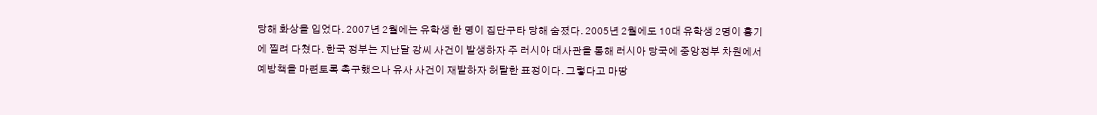당해 화상을 입었다. 2007년 2월에는 유학생 한 명이 집단구타 당해 숨졌다. 2005년 2월에도 10대 유학생 2명이 흉기에 찔려 다쳤다. 한국 정부는 지난달 강씨 사건이 발생하자 주 러시아 대사관을 통해 러시아 당국에 중앙정부 차원에서 예방책을 마련토록 촉구했으나 유사 사건이 재발하자 허탈한 표정이다. 그렇다고 마땅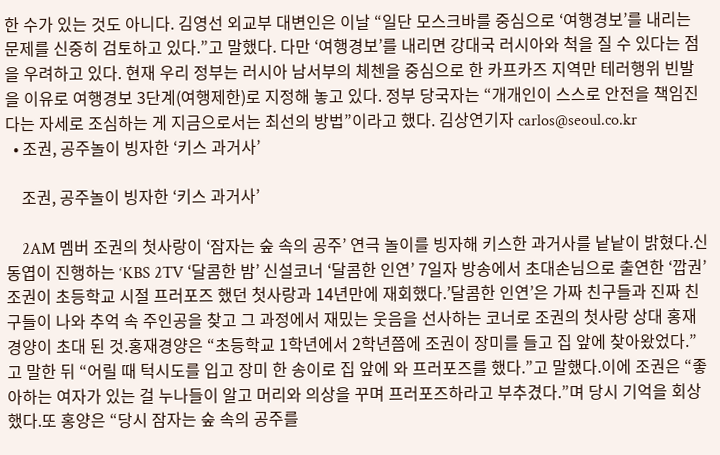한 수가 있는 것도 아니다. 김영선 외교부 대변인은 이날 “일단 모스크바를 중심으로 ‘여행경보’를 내리는 문제를 신중히 검토하고 있다.”고 말했다. 다만 ‘여행경보’를 내리면 강대국 러시아와 척을 질 수 있다는 점을 우려하고 있다. 현재 우리 정부는 러시아 남서부의 체첸을 중심으로 한 카프카즈 지역만 테러행위 빈발을 이유로 여행경보 3단계(여행제한)로 지정해 놓고 있다. 정부 당국자는 “개개인이 스스로 안전을 책임진다는 자세로 조심하는 게 지금으로서는 최선의 방법”이라고 했다. 김상연기자 carlos@seoul.co.kr
  • 조권, 공주놀이 빙자한 ‘키스 과거사’

    조권, 공주놀이 빙자한 ‘키스 과거사’

    2AM 멤버 조권의 첫사랑이 ‘잠자는 숲 속의 공주’ 연극 놀이를 빙자해 키스한 과거사를 낱낱이 밝혔다.신동엽이 진행하는 ‘KBS 2TV ‘달콤한 밤’ 신설코너 ‘달콤한 인연’ 7일자 방송에서 초대손님으로 출연한 ‘깝권’ 조권이 초등학교 시절 프러포즈 했던 첫사랑과 14년만에 재회했다.’달콤한 인연’은 가짜 친구들과 진짜 친구들이 나와 추억 속 주인공을 찾고 그 과정에서 재밌는 웃음을 선사하는 코너로 조권의 첫사랑 상대 홍재경양이 초대 된 것.홍재경양은 “초등학교 1학년에서 2학년쯤에 조권이 장미를 들고 집 앞에 찾아왔었다.”고 말한 뒤 “어릴 때 턱시도를 입고 장미 한 송이로 집 앞에 와 프러포즈를 했다.”고 말했다.이에 조권은 “좋아하는 여자가 있는 걸 누나들이 알고 머리와 의상을 꾸며 프러포즈하라고 부추겼다.”며 당시 기억을 회상했다.또 홍양은 “당시 잠자는 숲 속의 공주를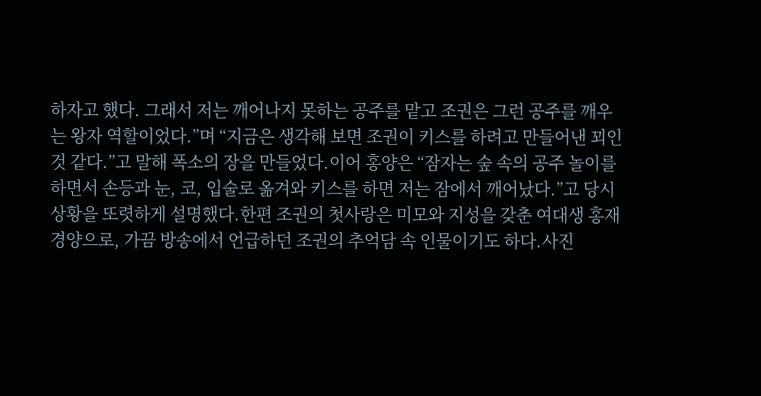하자고 했다. 그래서 저는 깨어나지 못하는 공주를 맡고 조권은 그런 공주를 깨우는 왕자 역할이었다.”며 “지금은 생각해 보면 조권이 키스를 하려고 만들어낸 꾀인 것 같다.”고 말해 폭소의 장을 만들었다.이어 홍양은 “잠자는 숲 속의 공주 놀이를 하면서 손등과 눈, 코, 입술로 옮겨와 키스를 하면 저는 잠에서 깨어났다.”고 당시 상황을 또렷하게 설명했다.한편 조권의 첫사랑은 미모와 지성을 갖춘 여대생 홍재경양으로, 가끔 방송에서 언급하던 조권의 추억담 속 인물이기도 하다.사진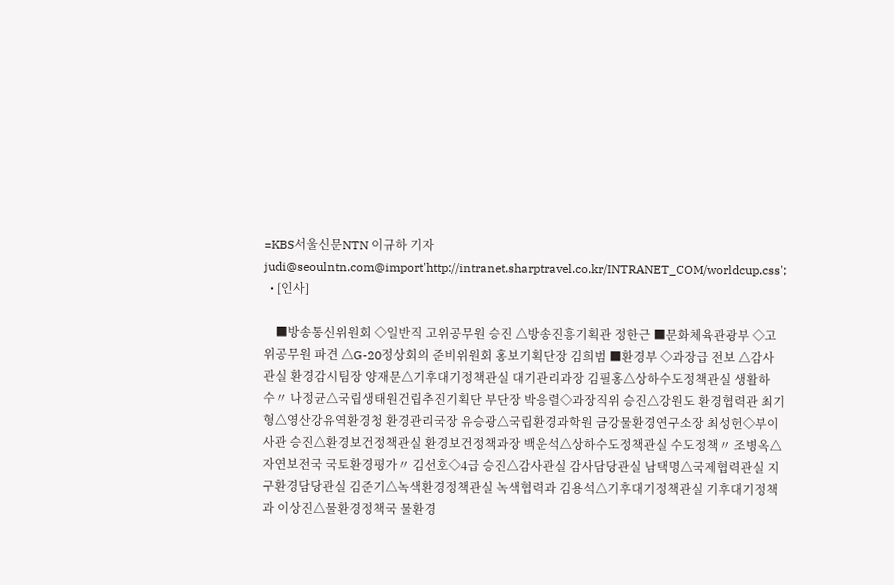=KBS서울신문NTN 이규하 기자 judi@seoulntn.com@import'http://intranet.sharptravel.co.kr/INTRANET_COM/worldcup.css';
  • [인사]

    ■방송통신위원회 ◇일반직 고위공무원 승진 △방송진흥기획관 정한근 ■문화체육관광부 ◇고위공무원 파견 △G-20정상회의 준비위원회 홍보기획단장 김희범 ■환경부 ◇과장급 전보 △감사관실 환경감시팀장 양재문△기후대기정책관실 대기관리과장 김필홍△상하수도정책관실 생활하수〃 나정균△국립생태원건립추진기획단 부단장 박응렬◇과장직위 승진△강원도 환경협력관 최기형△영산강유역환경청 환경관리국장 유승광△국립환경과학원 금강물환경연구소장 최성헌◇부이사관 승진△환경보건정책관실 환경보건정책과장 백운석△상하수도정책관실 수도정책〃 조병옥△자연보전국 국토환경평가〃 김선호◇4급 승진△감사관실 감사담당관실 남택명△국제협력관실 지구환경담당관실 김준기△녹색환경정책관실 녹색협력과 김용석△기후대기정책관실 기후대기정책과 이상진△물환경정책국 물환경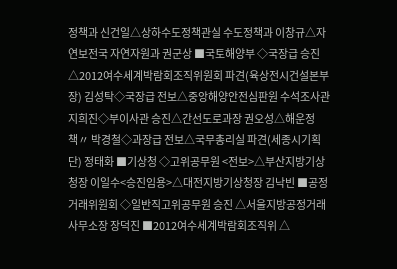정책과 신건일△상하수도정책관실 수도정책과 이창규△자연보전국 자연자원과 권군상 ■국토해양부 ◇국장급 승진 △2012여수세계박람회조직위원회 파견(육상전시건설본부장) 김성탁◇국장급 전보△중앙해양안전심판원 수석조사관 지희진◇부이사관 승진△간선도로과장 권오성△해운정책〃 박경철◇과장급 전보△국무총리실 파견(세종시기획단) 정태화 ■기상청 ◇고위공무원 <전보>△부산지방기상청장 이일수<승진임용>△대전지방기상청장 김낙빈 ■공정거래위원회 ◇일반직고위공무원 승진 △서울지방공정거래사무소장 장덕진 ■2012여수세계박람회조직위 △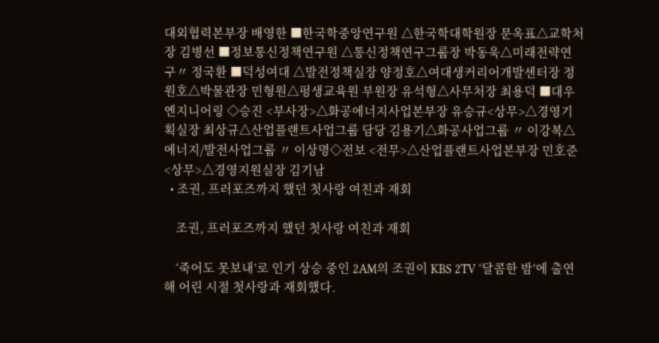대외협력본부장 배영한 ■한국학중앙연구원 △한국학대학원장 문옥표△교학처장 김병선 ■정보통신정책연구원 △통신정책연구그룹장 박동욱△미래전략연구〃 정국환 ■덕성여대 △발전정책실장 양정호△여대생커리어개발센터장 정원호△박물관장 민형원△펑생교육원 부원장 유석형△사무처장 최용덕 ■대우엔지니어링 ◇승진 <부사장>△화공에너지사업본부장 유승규<상무>△경영기획실장 최상규△산업플랜트사업그룹 담당 김용기△화공사업그룹 〃 이강복△에너지/발전사업그룹 〃 이상명◇전보 <전무>△산업플랜트사업본부장 민호준<상무>△경영지원실장 김기남
  • 조권, 프러포즈까지 했던 첫사랑 여친과 재회

    조권, 프러포즈까지 했던 첫사랑 여친과 재회

    ‘죽어도 못보내’로 인기 상승 중인 2AM의 조권이 KBS 2TV ‘달콤한 밤’에 출연해 어린 시절 첫사랑과 재회했다.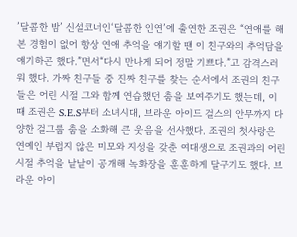’달콤한 밤’ 신설코너인‘달콤한 인연’에 출연한 조권은 “연애를 해본 경험이 없어 항상 연애 추억을 얘기할 땐 이 친구와의 추억담을 얘기하곤 했다.”면서“다시 만나게 되어 정말 기쁘다.”고 감격스러워 했다. 가짜 친구들 중 진짜 친구를 찾는 순서에서 조권의 친구들은 어린 시절 그와 함께 연습했던 춤을 보여주기도 했는데, 이 때 조권은 S.E.S부터 소녀시대, 브라운 아이드 걸스의 안무까지 다양한 걸그룹 춤을 소화해 큰 웃음을 선사했다. 조권의 첫사랑은 연예인 부럽지 않은 미모와 지성을 갖춘 여대생으로 조권과의 어린 시절 추억을 낱낱이 공개해 녹화장을 훈훈하게 달구기도 했다. 브라운 아이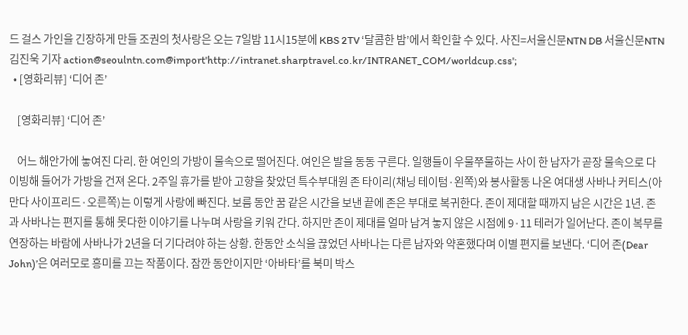드 걸스 가인을 긴장하게 만들 조권의 첫사랑은 오는 7일밤 11시15분에 KBS 2TV ‘달콤한 밤’에서 확인할 수 있다. 사진=서울신문NTN DB 서울신문NTN 김진욱 기자 action@seoulntn.com@import'http://intranet.sharptravel.co.kr/INTRANET_COM/worldcup.css';
  • [영화리뷰] ‘디어 존’

    [영화리뷰] ‘디어 존’

    어느 해안가에 놓여진 다리. 한 여인의 가방이 물속으로 떨어진다. 여인은 발을 동동 구른다. 일행들이 우물쭈물하는 사이 한 남자가 곧장 물속으로 다이빙해 들어가 가방을 건져 온다. 2주일 휴가를 받아 고향을 찾았던 특수부대원 존 타이리(채닝 테이텀·왼쪽)와 봉사활동 나온 여대생 사바나 커티스(아만다 사이프리드·오른쪽)는 이렇게 사랑에 빠진다. 보름 동안 꿈 같은 시간을 보낸 끝에 존은 부대로 복귀한다. 존이 제대할 때까지 남은 시간은 1년. 존과 사바나는 편지를 통해 못다한 이야기를 나누며 사랑을 키워 간다. 하지만 존이 제대를 얼마 남겨 놓지 않은 시점에 9·11 테러가 일어난다. 존이 복무를 연장하는 바람에 사바나가 2년을 더 기다려야 하는 상황. 한동안 소식을 끊었던 사바나는 다른 남자와 약혼했다며 이별 편지를 보낸다. ‘디어 존(Dear John)’은 여러모로 흥미를 끄는 작품이다. 잠깐 동안이지만 ‘아바타’를 북미 박스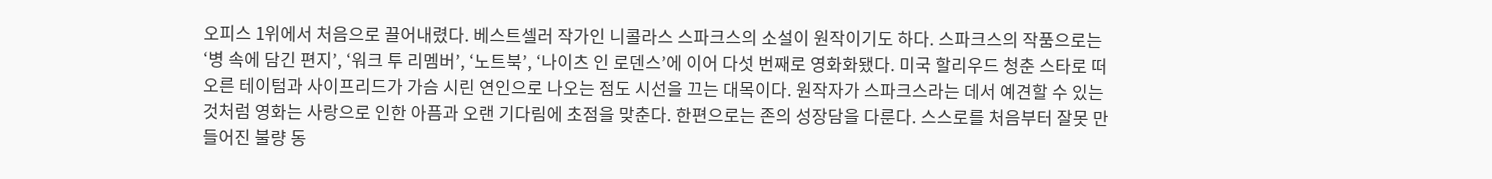오피스 1위에서 처음으로 끌어내렸다. 베스트셀러 작가인 니콜라스 스파크스의 소설이 원작이기도 하다. 스파크스의 작품으로는 ‘병 속에 담긴 편지’, ‘워크 투 리멤버’, ‘노트북’, ‘나이츠 인 로덴스’에 이어 다섯 번째로 영화화됐다. 미국 할리우드 청춘 스타로 떠오른 테이텀과 사이프리드가 가슴 시린 연인으로 나오는 점도 시선을 끄는 대목이다. 원작자가 스파크스라는 데서 예견할 수 있는 것처럼 영화는 사랑으로 인한 아픔과 오랜 기다림에 초점을 맞춘다. 한편으로는 존의 성장담을 다룬다. 스스로를 처음부터 잘못 만들어진 불량 동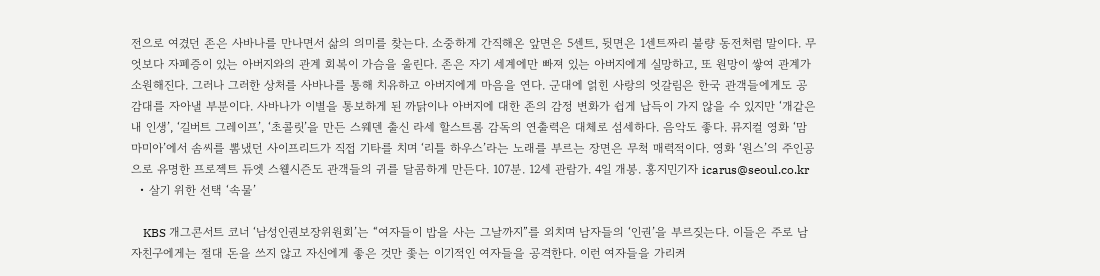전으로 여겼던 존은 사바나를 만나면서 삶의 의미를 찾는다. 소중하게 간직해온 앞면은 5센트, 뒷면은 1센트짜리 불량 동전처럼 말이다. 무엇보다 자폐증이 있는 아버지와의 관계 회복이 가슴을 울린다. 존은 자기 세계에만 빠져 있는 아버지에게 실망하고, 또 원망이 쌓여 관계가 소원해진다. 그러나 그러한 상처를 사바나를 통해 치유하고 아버지에게 마음을 연다. 군대에 얽힌 사랑의 엇갈림은 한국 관객들에게도 공감대를 자아낼 부분이다. 사바나가 이별을 통보하게 된 까닭이나 아버지에 대한 존의 감정 변화가 쉽게 납득이 가지 않을 수 있지만 ‘개같은 내 인생’, ‘길버트 그레이프’, ‘초콜릿’을 만든 스웨덴 출신 라세 할스트롬 감독의 연출력은 대체로 섬세하다. 음악도 좋다. 뮤지컬 영화 ‘맘마미아’에서 솜씨를 뽐냈던 사이프리드가 직접 기타를 치며 ‘리틀 하우스’라는 노래를 부르는 장면은 무척 매력적이다. 영화 ‘원스’의 주인공으로 유명한 프로젝트 듀엣 스웰시즌도 관객들의 귀를 달콤하게 만든다. 107분. 12세 관람가. 4일 개봉. 홍지민기자 icarus@seoul.co.kr
  • 살기 위한 선택 ‘속물’

    KBS 개그콘서트 코너 ‘남성인권보장위원회’는 “여자들이 밥을 사는 그날까지”를 외치며 남자들의 ‘인권’을 부르짖는다. 이들은 주로 남자친구에게는 절대 돈을 쓰지 않고 자신에게 좋은 것만 좇는 이기적인 여자들을 공격한다. 이런 여자들을 가리켜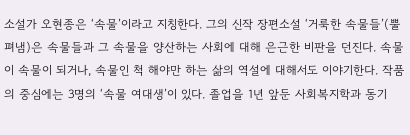소설가 오현종은 ‘속물’이라고 지칭한다. 그의 신작 장편소설 ‘거룩한 속물들’(뿔 펴냄)은 속물들과 그 속물을 양산하는 사회에 대해 은근한 비판을 던진다. 속물이 속물이 되거나, 속물인 척 해야만 하는 삶의 역설에 대해서도 이야기한다. 작품의 중심에는 3명의 ‘속물 여대생’이 있다. 졸업을 1년 앞둔 사회복지학과 동기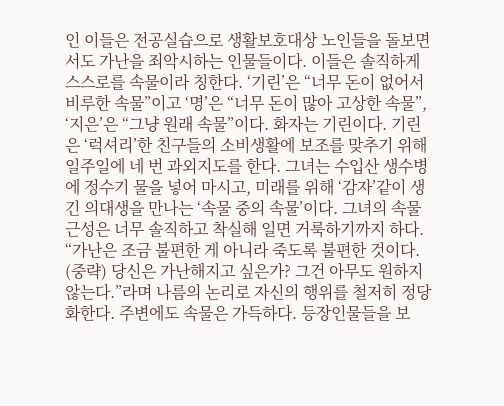인 이들은 전공실습으로 생활보호대상 노인들을 돌보면서도 가난을 죄악시하는 인물들이다. 이들은 솔직하게 스스로를 속물이라 칭한다. ‘기린’은 “너무 돈이 없어서 비루한 속물”이고 ‘명’은 “너무 돈이 많아 고상한 속물”, ‘지은’은 “그냥 원래 속물”이다. 화자는 기린이다. 기린은 ‘럭셔리’한 친구들의 소비생활에 보조를 맞추기 위해 일주일에 네 번 과외지도를 한다. 그녀는 수입산 생수병에 정수기 물을 넣어 마시고, 미래를 위해 ‘감자’같이 생긴 의대생을 만나는 ‘속물 중의 속물’이다. 그녀의 속물근성은 너무 솔직하고 착실해 일면 거룩하기까지 하다. “가난은 조금 불편한 게 아니라 죽도록 불편한 것이다. (중략) 당신은 가난해지고 싶은가? 그건 아무도 원하지 않는다.”라며 나름의 논리로 자신의 행위를 철저히 정당화한다. 주변에도 속물은 가득하다. 등장인물들을 보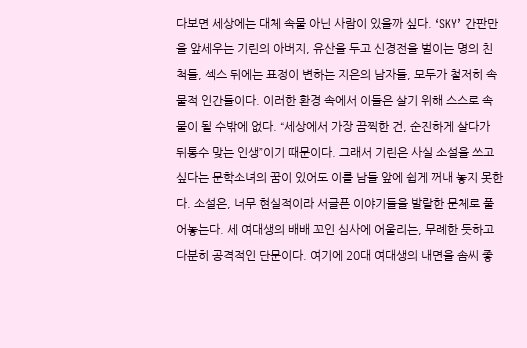다보면 세상에는 대체 속물 아닌 사람이 있을까 싶다. ‘SKY’ 간판만을 앞세우는 기린의 아버지, 유산을 두고 신경전을 벌이는 명의 친척들, 섹스 뒤에는 표정이 변하는 지은의 남자들, 모두가 철저히 속물적 인간들이다. 이러한 환경 속에서 이들은 살기 위해 스스로 속물이 될 수밖에 없다. “세상에서 가장 끔찍한 건, 순진하게 살다가 뒤통수 맞는 인생”이기 때문이다. 그래서 기린은 사실 소설을 쓰고 싶다는 문학소녀의 꿈이 있어도 이를 남들 앞에 쉽게 꺼내 놓지 못한다. 소설은, 너무 현실적이라 서글픈 이야기들을 발랄한 문체로 풀어놓는다. 세 여대생의 배배 꼬인 심사에 어울리는, 무례한 듯하고 다분히 공격적인 단문이다. 여기에 20대 여대생의 내면을 솜씨 좋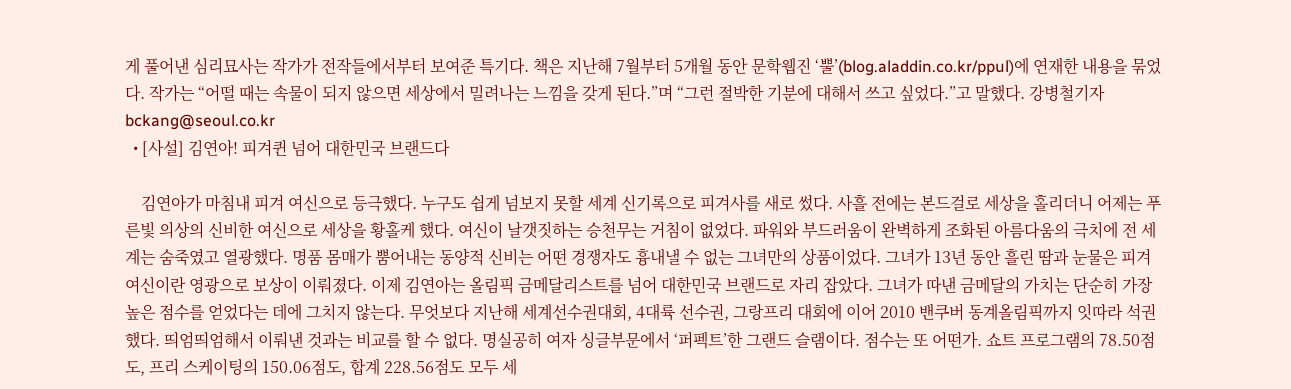게 풀어낸 심리묘사는 작가가 전작들에서부터 보여준 특기다. 책은 지난해 7월부터 5개월 동안 문학웹진 ‘뿔’(blog.aladdin.co.kr/ppul)에 연재한 내용을 묶었다. 작가는 “어떨 때는 속물이 되지 않으면 세상에서 밀려나는 느낌을 갖게 된다.”며 “그런 절박한 기분에 대해서 쓰고 싶었다.”고 말했다. 강병철기자 bckang@seoul.co.kr
  • [사설] 김연아! 피겨퀸 넘어 대한민국 브랜드다

    김연아가 마침내 피겨 여신으로 등극했다. 누구도 쉽게 넘보지 못할 세계 신기록으로 피겨사를 새로 썼다. 사흘 전에는 본드걸로 세상을 홀리더니 어제는 푸른빛 의상의 신비한 여신으로 세상을 황홀케 했다. 여신이 날갯짓하는 승천무는 거침이 없었다. 파워와 부드러움이 완벽하게 조화된 아름다움의 극치에 전 세계는 숨죽였고 열광했다. 명품 몸매가 뿜어내는 동양적 신비는 어떤 경쟁자도 흉내낼 수 없는 그녀만의 상품이었다. 그녀가 13년 동안 흘린 땀과 눈물은 피겨 여신이란 영광으로 보상이 이뤄졌다. 이제 김연아는 올림픽 금메달리스트를 넘어 대한민국 브랜드로 자리 잡았다. 그녀가 따낸 금메달의 가치는 단순히 가장 높은 점수를 얻었다는 데에 그치지 않는다. 무엇보다 지난해 세계선수권대회, 4대륙 선수권, 그랑프리 대회에 이어 2010 밴쿠버 동계올림픽까지 잇따라 석권했다. 띄엄띄엄해서 이뤄낸 것과는 비교를 할 수 없다. 명실공히 여자 싱글부문에서 ‘퍼펙트’한 그랜드 슬램이다. 점수는 또 어떤가. 쇼트 프로그램의 78.50점도, 프리 스케이팅의 150.06점도, 합계 228.56점도 모두 세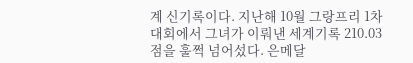계 신기록이다. 지난해 10월 그랑프리 1차 대회에서 그녀가 이뤄낸 세계기록 210.03점을 훌쩍 넘어섰다. 은메달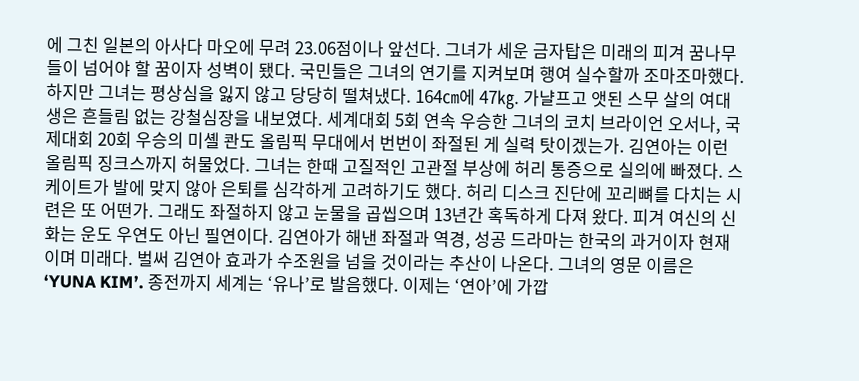에 그친 일본의 아사다 마오에 무려 23.06점이나 앞선다. 그녀가 세운 금자탑은 미래의 피겨 꿈나무들이 넘어야 할 꿈이자 성벽이 됐다. 국민들은 그녀의 연기를 지켜보며 행여 실수할까 조마조마했다. 하지만 그녀는 평상심을 잃지 않고 당당히 떨쳐냈다. 164㎝에 47㎏. 가냘프고 앳된 스무 살의 여대생은 흔들림 없는 강철심장을 내보였다. 세계대회 5회 연속 우승한 그녀의 코치 브라이언 오서나, 국제대회 20회 우승의 미셸 콴도 올림픽 무대에서 번번이 좌절된 게 실력 탓이겠는가. 김연아는 이런 올림픽 징크스까지 허물었다. 그녀는 한때 고질적인 고관절 부상에 허리 통증으로 실의에 빠졌다. 스케이트가 발에 맞지 않아 은퇴를 심각하게 고려하기도 했다. 허리 디스크 진단에 꼬리뼈를 다치는 시련은 또 어떤가. 그래도 좌절하지 않고 눈물을 곱씹으며 13년간 혹독하게 다져 왔다. 피겨 여신의 신화는 운도 우연도 아닌 필연이다. 김연아가 해낸 좌절과 역경, 성공 드라마는 한국의 과거이자 현재이며 미래다. 벌써 김연아 효과가 수조원을 넘을 것이라는 추산이 나온다. 그녀의 영문 이름은 ‘YUNA KIM’. 종전까지 세계는 ‘유나’로 발음했다. 이제는 ‘연아’에 가깝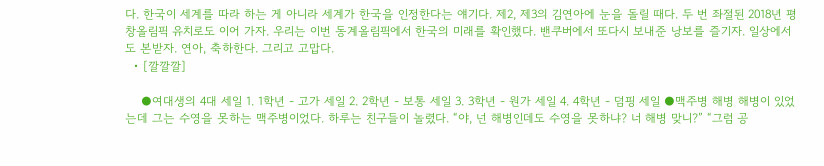다. 한국이 세계를 따라 하는 게 아니라 세계가 한국을 인정한다는 얘기다. 제2, 제3의 김연아에 눈을 돌릴 때다. 두 번 좌절된 2018년 평창올림픽 유치로도 이어 가자. 우리는 이번 동계올림픽에서 한국의 미래를 확인했다. 밴쿠버에서 또다시 보내준 낭보를 즐기자. 일상에서도 본받자. 연아, 축하한다. 그리고 고맙다.
  • [깔깔깔]

    ●여대생의 4대 세일 1. 1학년 - 고가 세일 2. 2학년 - 보통 세일 3. 3학년 - 원가 세일 4. 4학년 - 덤핑 세일 ●맥주병 해병 해병이 있었는데 그는 수영을 못하는 맥주병이었다. 하루는 친구들이 놀렸다. “야, 넌 해병인데도 수영을 못하냐? 너 해병 맞니?” “그럼 공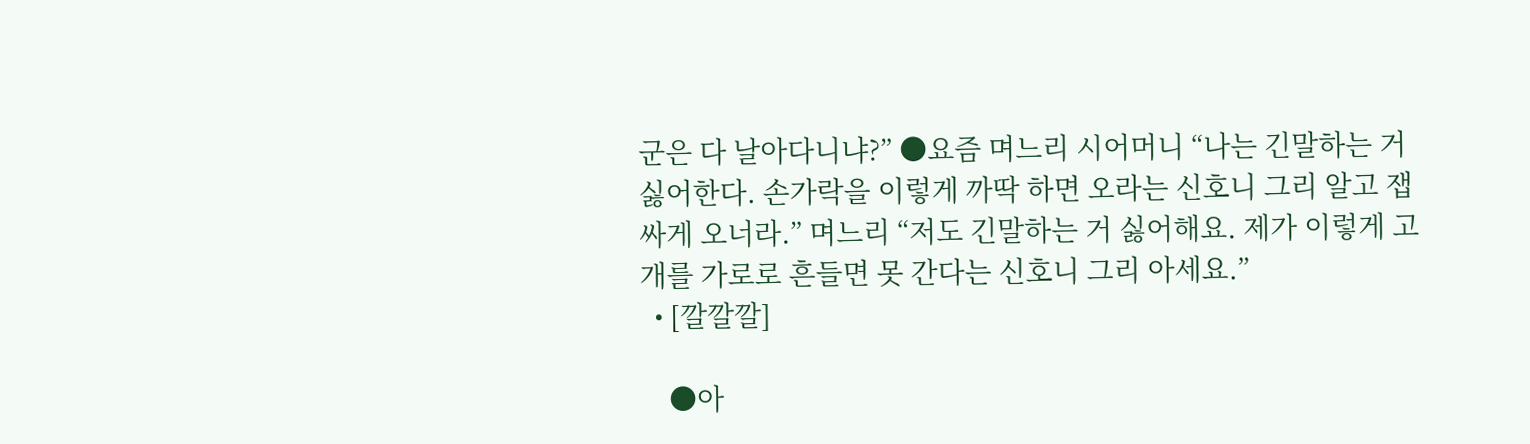군은 다 날아다니냐?” ●요즘 며느리 시어머니 “나는 긴말하는 거 싫어한다. 손가락을 이렇게 까딱 하면 오라는 신호니 그리 알고 잽싸게 오너라.” 며느리 “저도 긴말하는 거 싫어해요. 제가 이렇게 고개를 가로로 흔들면 못 간다는 신호니 그리 아세요.”
  • [깔깔깔]

    ●아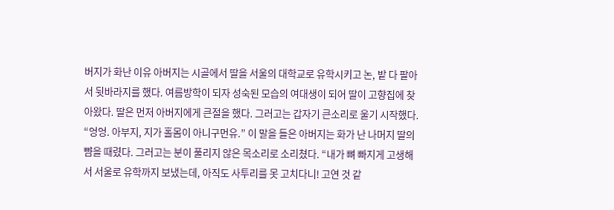버지가 화난 이유 아버지는 시골에서 딸을 서울의 대학교로 유학시키고 논, 밭 다 팔아서 뒷바라지를 했다. 여름방학이 되자 성숙된 모습의 여대생이 되어 딸이 고향집에 찾아왔다. 딸은 먼저 아버지에게 큰절을 했다. 그러고는 갑자기 큰소리로 울기 시작했다. “엉엉. 아부지, 지가 홀몸이 아니구먼유.” 이 말을 들은 아버지는 화가 난 나머지 딸의 뺨을 때렸다. 그러고는 분이 풀리지 않은 목소리로 소리쳤다. “내가 뼈 빠지게 고생해서 서울로 유학까지 보냈는데, 아직도 사투리를 못 고치다니! 고연 것 같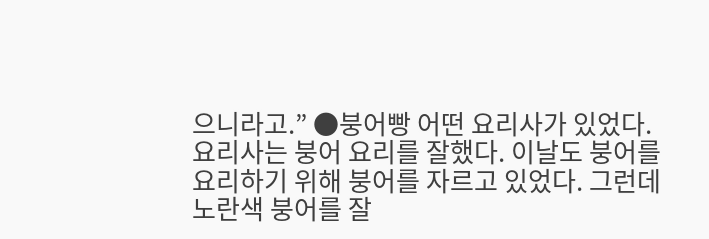으니라고.” ●붕어빵 어떤 요리사가 있었다. 요리사는 붕어 요리를 잘했다. 이날도 붕어를 요리하기 위해 붕어를 자르고 있었다. 그런데 노란색 붕어를 잘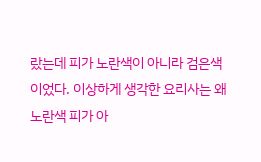랐는데 피가 노란색이 아니라 검은색이었다. 이상하게 생각한 요리사는 왜 노란색 피가 아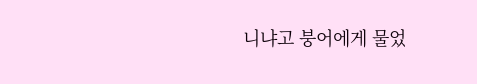니냐고 붕어에게 물었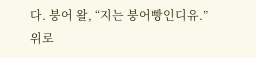다. 붕어 왈, “지는 붕어빵인디유.”
위로